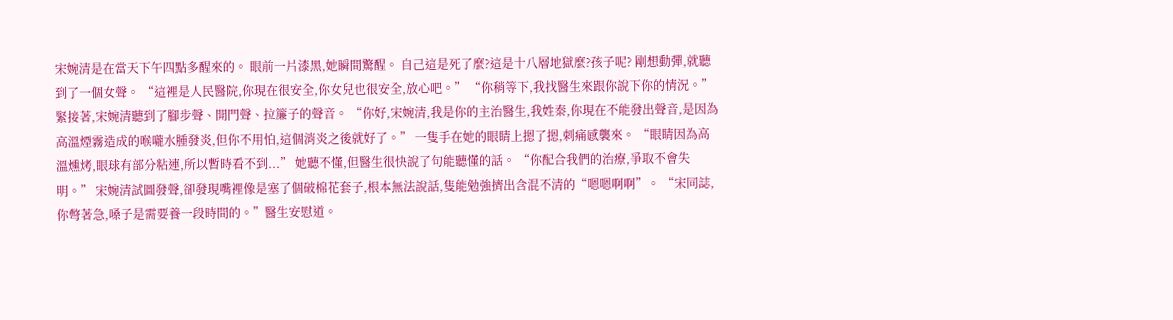宋婉清是在當天下午四點多醒來的。 眼前一片漆黑,她瞬間驚醒。 自己這是死了麼?這是十八層地獄麼?孩子呢? 剛想動彈,就聽到了一個女聲。 “這裡是人民醫院,你現在很安全,你女兒也很安全,放心吧。” “你稍等下,我找醫生來跟你說下你的情況。” 緊接著,宋婉清聽到了腳步聲、開門聲、拉簾子的聲音。 “你好,宋婉清,我是你的主治醫生,我姓秦,你現在不能發出聲音,是因為高溫煙霧造成的喉嚨水腫發炎,但你不用怕,這個消炎之後就好了。” 一隻手在她的眼睛上摁了摁,刺痛感襲來。 “眼睛因為高溫燻烤,眼球有部分粘連,所以暫時看不到...” 她聽不懂,但醫生很快說了句能聽懂的話。 “你配合我們的治療,爭取不會失明。” 宋婉清試圖發聲,卻發現嘴裡像是塞了個破棉花套子,根本無法說話,隻能勉強擠出含混不清的“嗯嗯啊啊”。 “宋同誌,你彆著急,嗓子是需要養一段時間的。”醫生安慰道。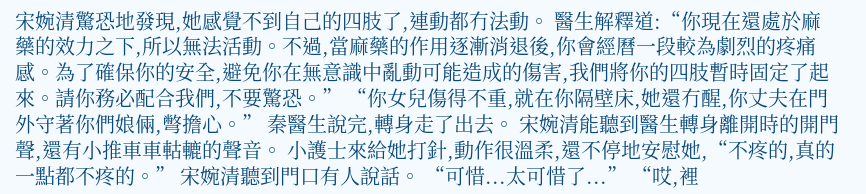宋婉清驚恐地發現,她感覺不到自己的四肢了,連動都冇法動。 醫生解釋道:“你現在還處於麻藥的效力之下,所以無法活動。不過,當麻藥的作用逐漸消退後,你會經曆一段較為劇烈的疼痛感。為了確保你的安全,避免你在無意識中亂動可能造成的傷害,我們將你的四肢暫時固定了起來。請你務必配合我們,不要驚恐。” “你女兒傷得不重,就在你隔壁床,她還冇醒,你丈夫在門外守著你們娘倆,彆擔心。” 秦醫生說完,轉身走了出去。 宋婉清能聽到醫生轉身離開時的開門聲,還有小推車車軲轆的聲音。 小護士來給她打針,動作很溫柔,還不停地安慰她,“不疼的,真的一點都不疼的。” 宋婉清聽到門口有人說話。 “可惜...太可惜了...” “哎,裡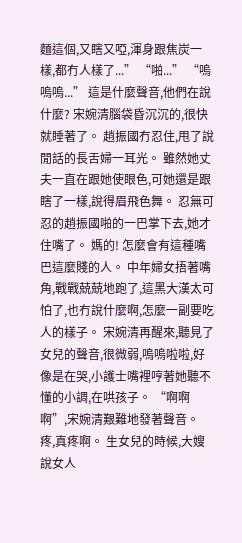麵這個,又瞎又啞,渾身跟焦炭一樣,都冇人樣了...” “啪...” “嗚嗚嗚...” 這是什麼聲音,他們在說什麼? 宋婉清腦袋昏沉沉的,很快就睡著了。 趙振國冇忍住,甩了說閒話的長舌婦一耳光。 雖然她丈夫一直在跟她使眼色,可她還是跟瞎了一樣,說得眉飛色舞。 忍無可忍的趙振國啪的一巴掌下去,她才住嘴了。 媽的! 怎麼會有這種嘴巴這麼賤的人。 中年婦女捂著嘴角,戰戰兢兢地跑了,這黑大漢太可怕了,也冇說什麼啊,怎麼一副要吃人的樣子。 宋婉清再醒來,聽見了女兒的聲音,很微弱,嗚嗚啦啦,好像是在哭,小護士嘴裡哼著她聽不懂的小調,在哄孩子。 “啊啊啊”,宋婉清艱難地發著聲音。 疼,真疼啊。 生女兒的時候,大嫂說女人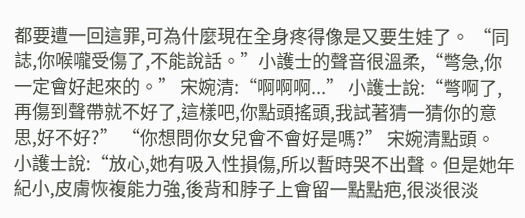都要遭一回這罪,可為什麼現在全身疼得像是又要生娃了。 “同誌,你喉嚨受傷了,不能說話。”小護士的聲音很溫柔,“彆急,你一定會好起來的。” 宋婉清:“啊啊啊...” 小護士說:“彆啊了,再傷到聲帶就不好了,這樣吧,你點頭搖頭,我試著猜一猜你的意思,好不好?” “你想問你女兒會不會好是嗎?” 宋婉清點頭。 小護士說:“放心,她有吸入性損傷,所以暫時哭不出聲。但是她年紀小,皮膚恢複能力強,後背和脖子上會留一點點疤,很淡很淡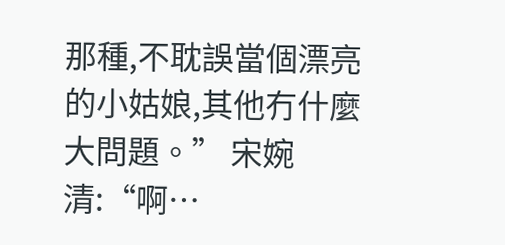那種,不耽誤當個漂亮的小姑娘,其他冇什麼大問題。” 宋婉清:“啊…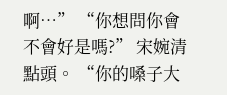啊…” “你想問你會不會好是嗎?” 宋婉清點頭。 “你的嗓子大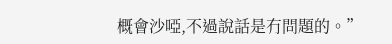概會沙啞,不過說話是冇問題的。”